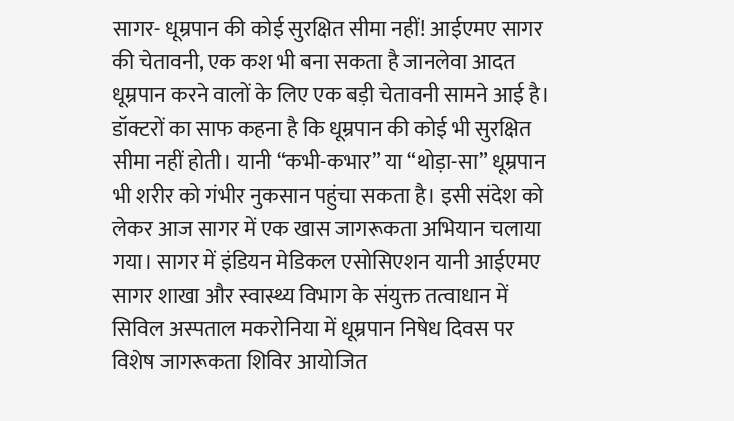सागर- धूम्रपान की कोई सुरक्षित सीमा नहीं! आईएमए सागर की चेतावनी, एक कश भी बना सकता है जानलेवा आदत
धूम्रपान करने वालों के लिए एक बड़ी चेतावनी सामने आई है। डॉक्टरों का साफ कहना है कि धूम्रपान की कोई भी सुरक्षित सीमा नहीं होती। यानी “कभी-कभार” या “थोड़ा-सा” धूम्रपान भी शरीर को गंभीर नुकसान पहुंचा सकता है। इसी संदेश को लेकर आज सागर में एक खास जागरूकता अभियान चलाया गया। सागर में इंडियन मेडिकल एसोसिएशन यानी आईएमए सागर शाखा और स्वास्थ्य विभाग के संयुक्त तत्वाधान में सिविल अस्पताल मकरोनिया में धूम्रपान निषेध दिवस पर विशेष जागरूकता शिविर आयोजित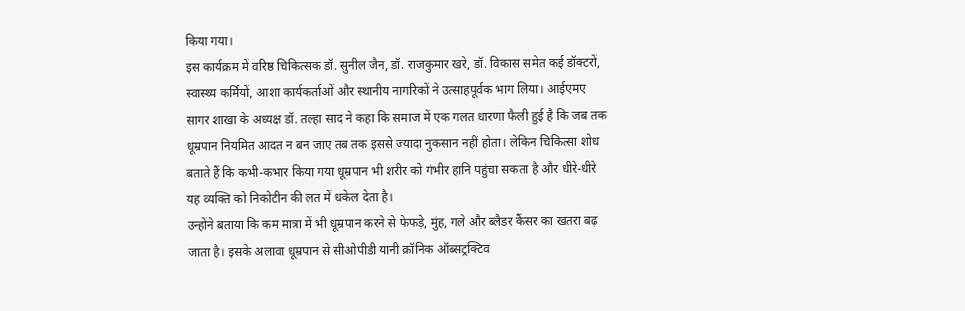किया गया।
इस कार्यक्रम में वरिष्ठ चिकित्सक डॉ. सुनील जैन, डॉ. राजकुमार खरे, डॉ. विकास समेत कई डॉक्टरों, स्वास्थ्य कर्मियों, आशा कार्यकर्ताओं और स्थानीय नागरिकों ने उत्साहपूर्वक भाग लिया। आईएमए सागर शाखा के अध्यक्ष डॉ. तल्हा साद ने कहा कि समाज में एक गलत धारणा फैली हुई है कि जब तक धूम्रपान नियमित आदत न बन जाए तब तक इससे ज्यादा नुकसान नहीं होता। लेकिन चिकित्सा शोध बताते हैं कि कभी-कभार किया गया धूम्रपान भी शरीर को गंभीर हानि पहुंचा सकता है और धीरे-धीरे यह व्यक्ति को निकोटीन की लत में धकेल देता है।
उन्होंने बताया कि कम मात्रा में भी धूम्रपान करने से फेफड़े, मुंह, गले और ब्लैडर कैंसर का खतरा बढ़ जाता है। इसके अलावा धूम्रपान से सीओपीडी यानी क्रॉनिक ऑब्सट्रक्टिव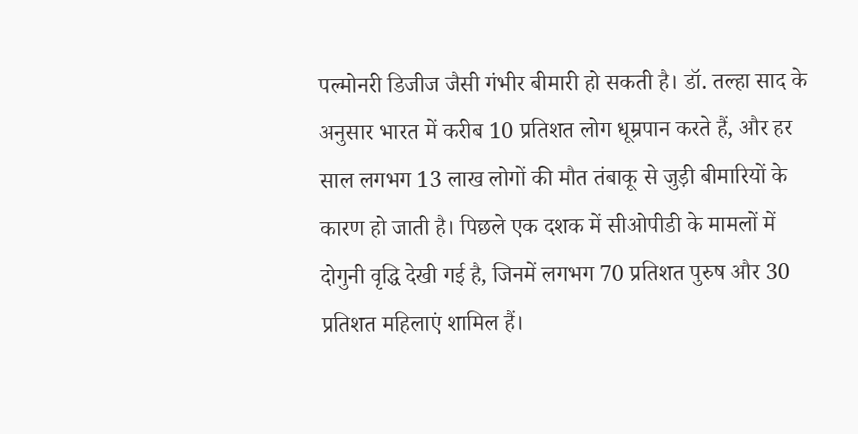पल्मोनरी डिजीज जैसी गंभीर बीमारी हो सकती है। डॉ. तल्हा साद के अनुसार भारत में करीब 10 प्रतिशत लोग धूम्रपान करते हैं, और हर साल लगभग 13 लाख लोगों की मौत तंबाकू से जुड़ी बीमारियों के कारण हो जाती है। पिछले एक दशक में सीओपीडी के मामलों में दोगुनी वृद्धि देखी गई है, जिनमें लगभग 70 प्रतिशत पुरुष और 30 प्रतिशत महिलाएं शामिल हैं।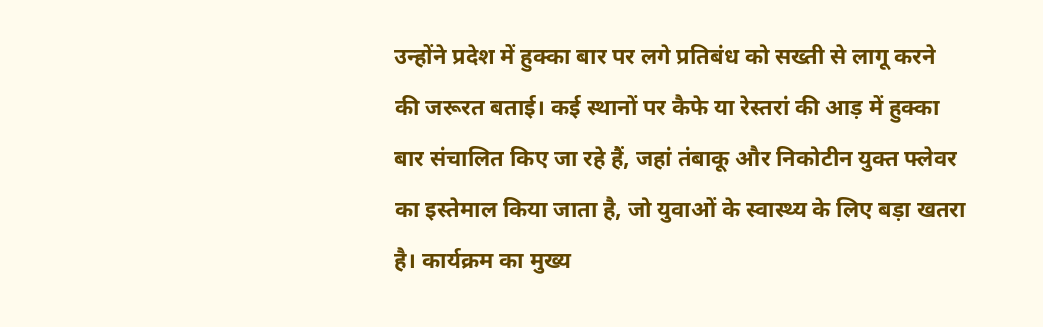उन्होंने प्रदेश में हुक्का बार पर लगे प्रतिबंध को सख्ती से लागू करने की जरूरत बताई। कई स्थानों पर कैफे या रेस्तरां की आड़ में हुक्का बार संचालित किए जा रहे हैं, जहां तंबाकू और निकोटीन युक्त फ्लेवर का इस्तेमाल किया जाता है, जो युवाओं के स्वास्थ्य के लिए बड़ा खतरा है। कार्यक्रम का मुख्य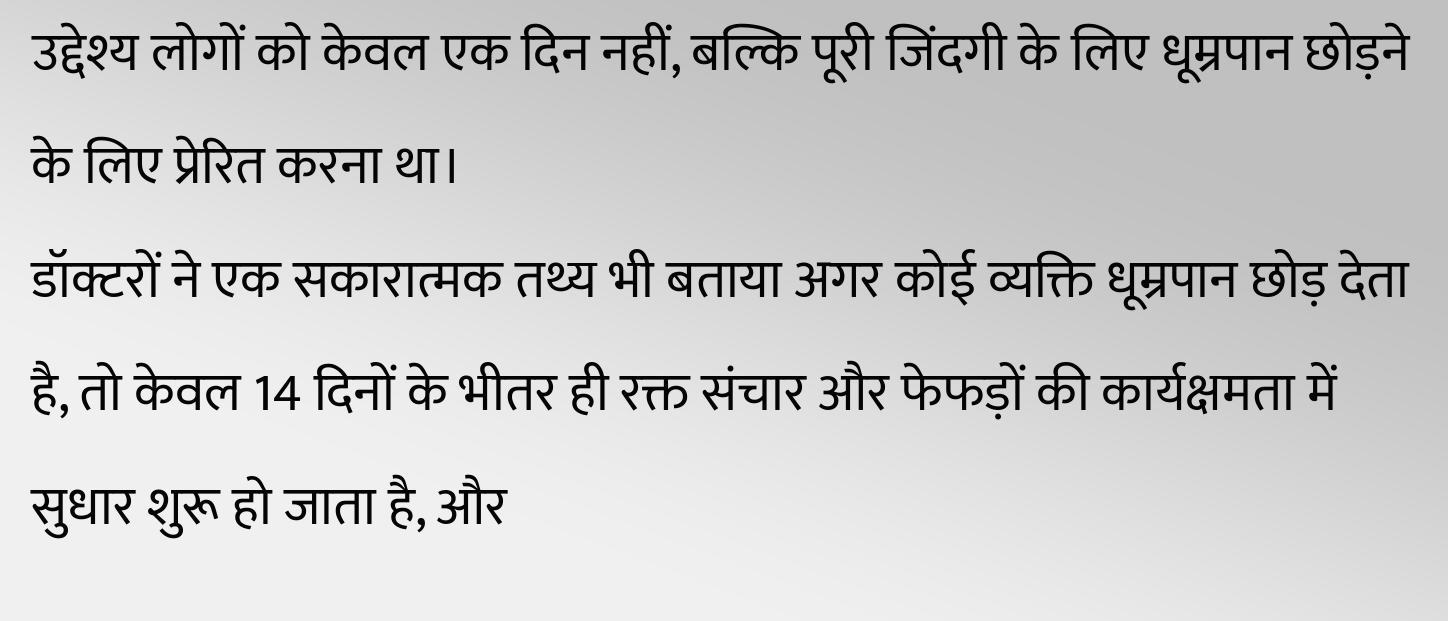उद्देश्य लोगों को केवल एक दिन नहीं, बल्कि पूरी जिंदगी के लिए धूम्रपान छोड़ने के लिए प्रेरित करना था।
डॉक्टरों ने एक सकारात्मक तथ्य भी बताया अगर कोई व्यक्ति धूम्रपान छोड़ देता है, तो केवल 14 दिनों के भीतर ही रक्त संचार और फेफड़ों की कार्यक्षमता में सुधार शुरू हो जाता है, और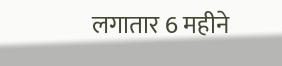लगातार 6 महीने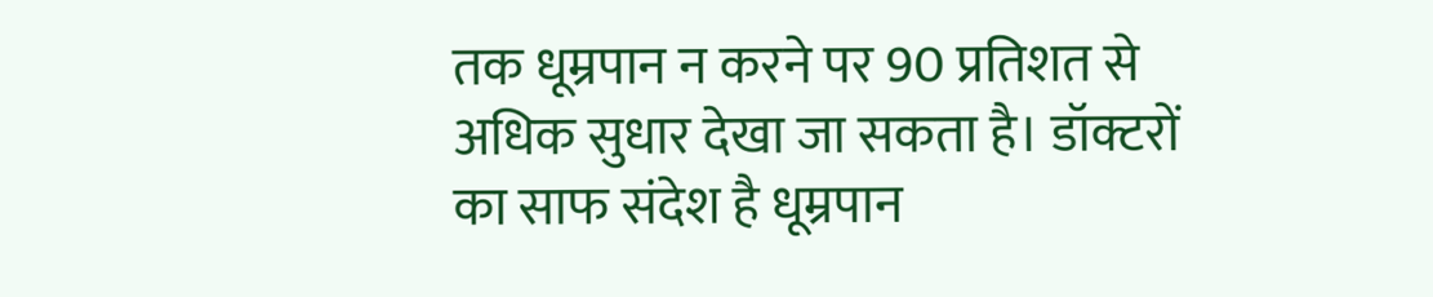तक धूम्रपान न करने पर 90 प्रतिशत से अधिक सुधार देखा जा सकता है। डॉक्टरों का साफ संदेश है धूम्रपान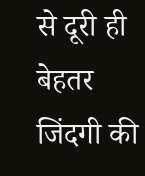से दूरी ही बेहतर जिंदगी की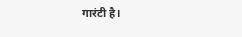गारंटी है।